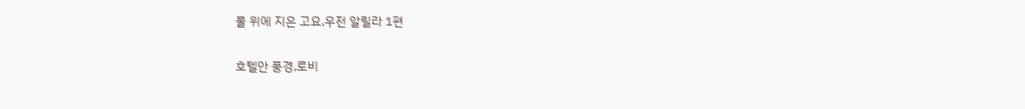물 위에 지은 고요,우전 알릴라 1편

호텔안 풍경,로비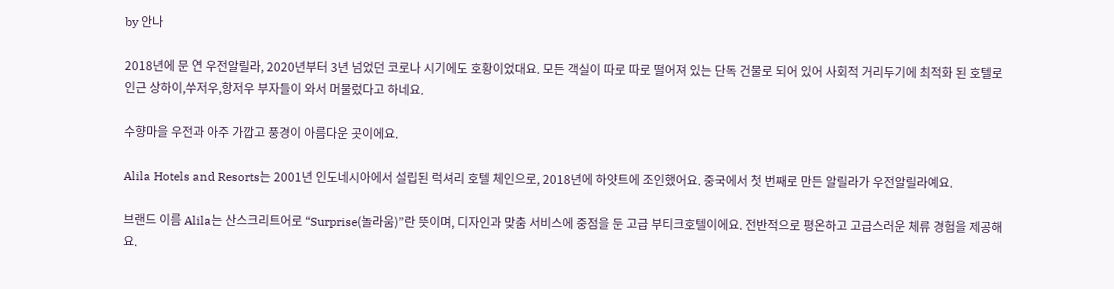by 안나

2018년에 문 연 우전알릴라, 2020년부터 3년 넘었던 코로나 시기에도 호황이었대요. 모든 객실이 따로 따로 떨어져 있는 단독 건물로 되어 있어 사회적 거리두기에 최적화 된 호텔로 인근 상하이,쑤저우,항저우 부자들이 와서 머물렀다고 하네요.

수향마을 우전과 아주 가깝고 풍경이 아름다운 곳이에요.

Alila Hotels and Resorts는 2001년 인도네시아에서 설립된 럭셔리 호텔 체인으로, 2018년에 하얏트에 조인했어요. 중국에서 첫 번째로 만든 알릴라가 우전알릴라예요.

브랜드 이름 Alila는 산스크리트어로 “Surprise(놀라움)”란 뜻이며, 디자인과 맞춤 서비스에 중점을 둔 고급 부티크호텔이에요. 전반적으로 평온하고 고급스러운 체류 경험을 제공해요.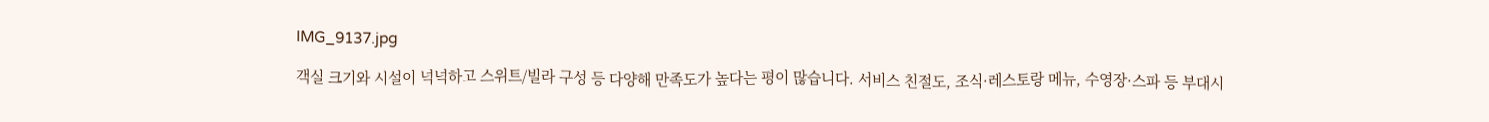IMG_9137.jpg

객실 크기와 시설이 넉넉하고 스위트/빌라 구성 등 다양해 만족도가 높다는 평이 많습니다. 서비스 친절도, 조식·레스토랑 메뉴, 수영장·스파 등 부대시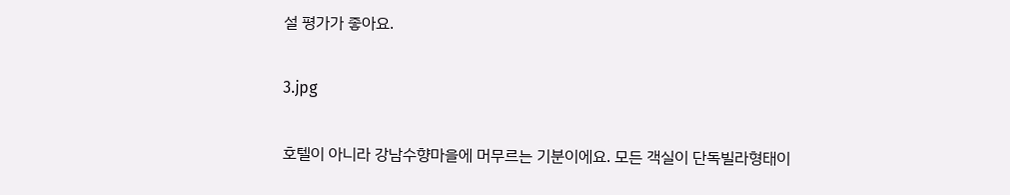설 평가가 좋아요.

3.jpg

호텔이 아니라 강남수향마을에 머무르는 기분이에요. 모든 객실이 단독빌라형태이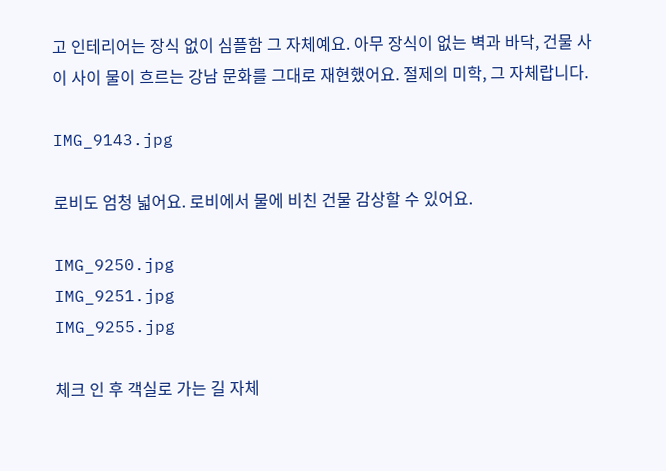고 인테리어는 장식 없이 심플함 그 자체예요. 아무 장식이 없는 벽과 바닥, 건물 사이 사이 물이 흐르는 강남 문화를 그대로 재현했어요. 절제의 미학, 그 자체랍니다.

IMG_9143.jpg

로비도 엄청 넓어요. 로비에서 물에 비친 건물 감상할 수 있어요.

IMG_9250.jpg
IMG_9251.jpg
IMG_9255.jpg

체크 인 후 객실로 가는 길 자체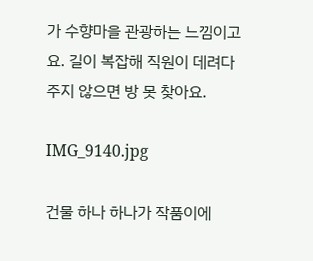가 수향마을 관광하는 느낌이고요. 길이 복잡해 직원이 데려다 주지 않으면 방 못 찾아요.

IMG_9140.jpg

건물 하나 하나가 작품이에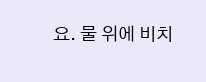요. 물 위에 비치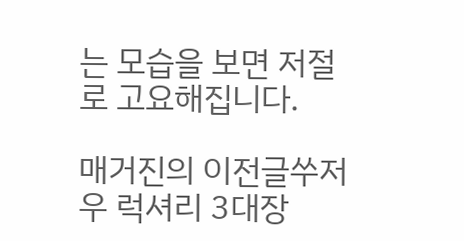는 모습을 보면 저절로 고요해집니다.

매거진의 이전글쑤저우 럭셔리 3대장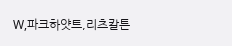W,파크하얏트,리츠칼튼